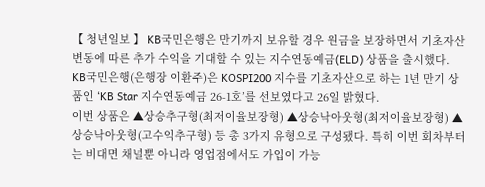【 청년일보 】 KB국민은행은 만기까지 보유할 경우 원금을 보장하면서 기초자산 변동에 따른 추가 수익을 기대할 수 있는 지수연동예금(ELD) 상품을 출시했다.
KB국민은행(은행장 이환주)은 KOSPI200 지수를 기초자산으로 하는 1년 만기 상품인 ‘KB Star 지수연동예금 26-1호’를 선보였다고 26일 밝혔다.
이번 상품은 ▲상승추구형(최저이율보장형) ▲상승낙아웃형(최저이율보장형) ▲상승낙아웃형(고수익추구형) 등 총 3가지 유형으로 구성됐다. 특히 이번 회차부터는 비대면 채널뿐 아니라 영업점에서도 가입이 가능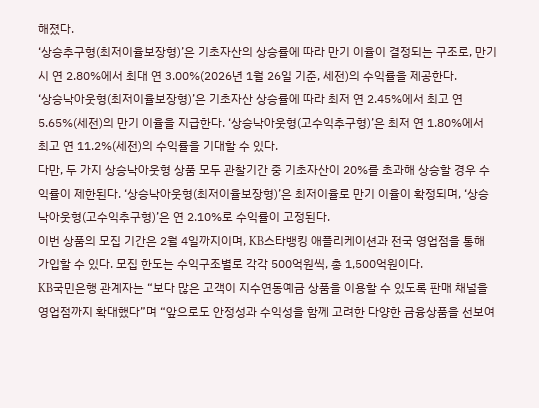해졌다.
‘상승추구형(최저이율보장형)’은 기초자산의 상승률에 따라 만기 이율이 결정되는 구조로, 만기 시 연 2.80%에서 최대 연 3.00%(2026년 1월 26일 기준, 세전)의 수익률을 제공한다.
‘상승낙아웃형(최저이율보장형)’은 기초자산 상승률에 따라 최저 연 2.45%에서 최고 연 5.65%(세전)의 만기 이율을 지급한다. ‘상승낙아웃형(고수익추구형)’은 최저 연 1.80%에서 최고 연 11.2%(세전)의 수익률을 기대할 수 있다.
다만, 두 가지 상승낙아웃형 상품 모두 관찰기간 중 기초자산이 20%를 초과해 상승할 경우 수익률이 제한된다. ‘상승낙아웃형(최저이율보장형)’은 최저이율로 만기 이율이 확정되며, ‘상승낙아웃형(고수익추구형)’은 연 2.10%로 수익률이 고정된다.
이번 상품의 모집 기간은 2월 4일까지이며, KB스타뱅킹 애플리케이션과 전국 영업점을 통해 가입할 수 있다. 모집 한도는 수익구조별로 각각 500억원씩, 총 1,500억원이다.
KB국민은행 관계자는 “보다 많은 고객이 지수연동예금 상품을 이용할 수 있도록 판매 채널을 영업점까지 확대했다”며 “앞으로도 안정성과 수익성을 함께 고려한 다양한 금융상품을 선보여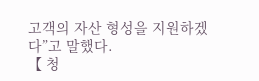고객의 자산 형성을 지원하겠다”고 말했다.
【 청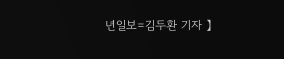년일보=김두환 기자 】